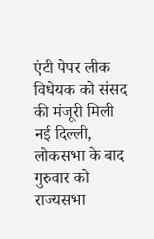एंटी पेपर लीक विधेयक को संसद की मंजूरी मिली
नई दिल्ली, लोकसभा के बाद गुरुवार को राज्यसभा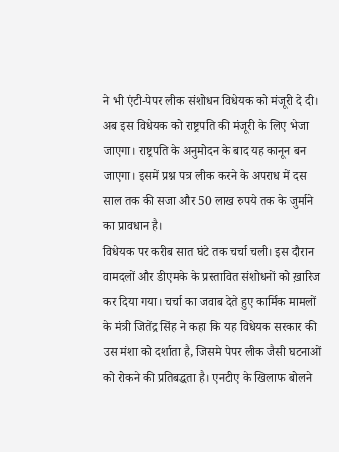ने भी एंटी-पेपर लीक संशोधन विधेयक को मंजूरी दे दी। अब इस विधेयक को राष्ट्रपति की मंजूरी के लिए भेजा जाएगा। राष्ट्रपति के अनुमोदन के बाद यह कानून बन जाएगा। इसमें प्रश्न पत्र लीक करने के अपराध में दस साल तक की सजा और 50 लाख रुपये तक के जुर्माने का प्रावधान है।
विधेयक पर करीब सात घंटे तक चर्चा चली। इस दौरान वामदलों और डीएमके के प्रस्तावित संशोधनों को ख़ारिज कर दिया गया। चर्चा का जवाब देते हुए कार्मिक मामलों के मंत्री जितेंद्र सिंह ने कहा कि यह विधेयक सरकार की उस मंशा को दर्शाता है, जिसमे पेपर लीक जैसी घटनाओं को रोकने की प्रतिबद्धता है। एनटीए के खिलाफ बोलने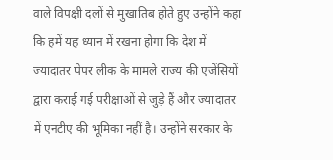वाले विपक्षी दलों से मुखातिब होते हुए उन्होंने कहा कि हमें यह ध्यान में रखना होगा कि देश में ज्यादातर पेपर लीक के मामले राज्य की एजेंसियों द्वारा कराई गई परीक्षाओं से जुड़े हैं और ज्यादातर में एनटीए की भूमिका नहीं है। उन्होंने सरकार के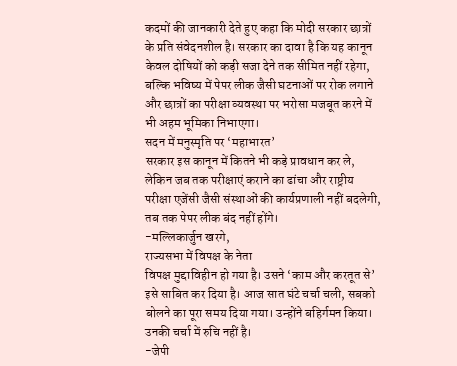कदमों की जानकारी देते हुए कहा कि मोदी सरकार छात्रों के प्रति संवेदनशील है। सरकार का दावा है कि यह कानून केवल दोषियों को कड़ी सजा देने तक सीमित नहीं रहेगा, बल्कि भविष्य में पेपर लीक जैसी घटनाओं पर रोक लगाने और छात्रों का परीक्षा व्यवस्था पर भरोसा मजबूत करने में भी अहम भूमिका निभाएगा।
सदन में मनुस्मृति पर ‘महाभारत’
सरकार इस कानून में कितने भी कड़े प्रावधान कर ले, लेकिन जब तक परीक्षाएं कराने का ढांचा और राष्ट्रीय परीक्षा एजेंसी जैसी संस्थाओं की कार्यप्रणाली नहीं बदलेगी, तब तक पेपर लीक बंद नहीं होंगे।
-मल्लिकार्जुन खरगे,
राज्यसभा में विपक्ष के नेता
विपक्ष मुद्दाविहीन हो गया है। उसने ‘काम और करतूत से’ इसे साबित कर दिया है। आज सात घंटे चर्चा चली, सबको बोलने का पूरा समय दिया गया। उन्होंने बहिर्गमन किया। उनकी चर्चा में रुचि नहीं है।
-जेपी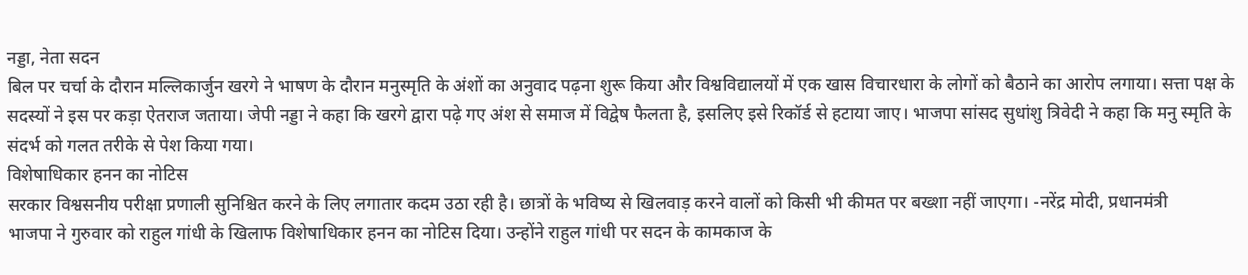नड्डा, नेता सदन
बिल पर चर्चा के दौरान मल्लिकार्जुन खरगे ने भाषण के दौरान मनुस्मृति के अंशों का अनुवाद पढ़ना शुरू किया और विश्वविद्यालयों में एक खास विचारधारा के लोगों को बैठाने का आरोप लगाया। सत्ता पक्ष के सदस्यों ने इस पर कड़ा ऐतराज जताया। जेपी नड्डा ने कहा कि खरगे द्वारा पढ़े गए अंश से समाज में विद्वेष फैलता है, इसलिए इसे रिकॉर्ड से हटाया जाए। भाजपा सांसद सुधांशु त्रिवेदी ने कहा कि मनु स्मृति के संदर्भ को गलत तरीके से पेश किया गया।
विशेषाधिकार हनन का नोटिस
सरकार विश्वसनीय परीक्षा प्रणाली सुनिश्चित करने के लिए लगातार कदम उठा रही है। छात्रों के भविष्य से खिलवाड़ करने वालों को किसी भी कीमत पर बख्शा नहीं जाएगा। -नरेंद्र मोदी, प्रधानमंत्री
भाजपा ने गुरुवार को राहुल गांधी के खिलाफ विशेषाधिकार हनन का नोटिस दिया। उन्होंने राहुल गांधी पर सदन के कामकाज के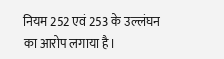नियम 252 एवं 253 के उल्लंघन का आरोप लगाया है।